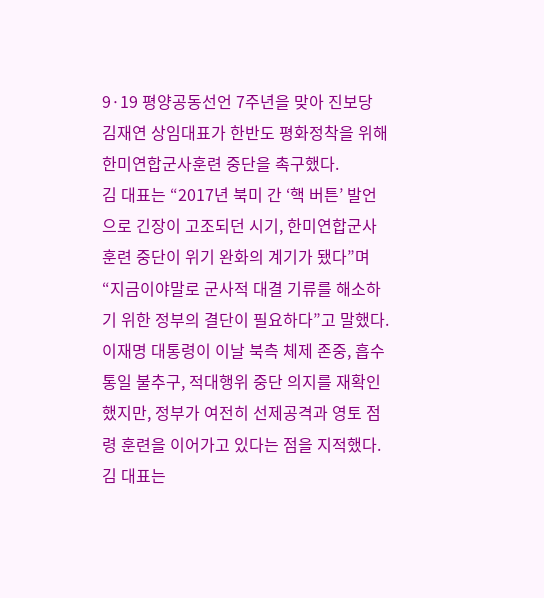9·19 평양공동선언 7주년을 맞아 진보당 김재연 상임대표가 한반도 평화정착을 위해 한미연합군사훈련 중단을 촉구했다.
김 대표는 “2017년 북미 간 ‘핵 버튼’ 발언으로 긴장이 고조되던 시기, 한미연합군사훈련 중단이 위기 완화의 계기가 됐다”며 “지금이야말로 군사적 대결 기류를 해소하기 위한 정부의 결단이 필요하다”고 말했다.
이재명 대통령이 이날 북측 체제 존중, 흡수통일 불추구, 적대행위 중단 의지를 재확인했지만, 정부가 여전히 선제공격과 영토 점령 훈련을 이어가고 있다는 점을 지적했다.
김 대표는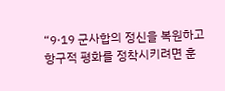“9·19 군사합의 정신을 복원하고 항구적 평화를 정착시키려면 훈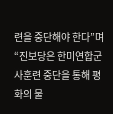련을 중단해야 한다”며 “진보당은 한미연합군사훈련 중단을 통해 평화의 물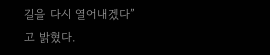길을 다시 열어내겠다”고 밝혔다.